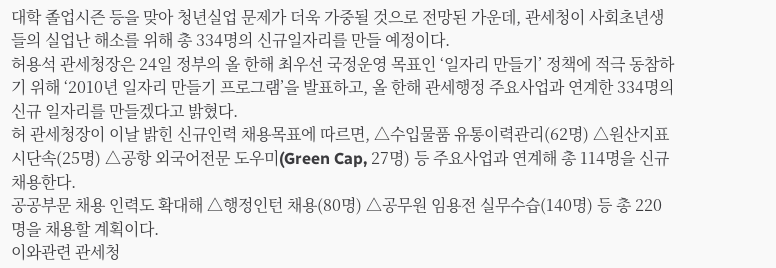대학 졸업시즌 등을 맞아 청년실업 문제가 더욱 가중될 것으로 전망된 가운데, 관세청이 사회초년생들의 실업난 해소를 위해 총 334명의 신규일자리를 만들 예정이다.
허용석 관세청장은 24일 정부의 올 한해 최우선 국정운영 목표인 ‘일자리 만들기’ 정책에 적극 동참하기 위해 ‘2010년 일자리 만들기 프로그램’을 발표하고, 올 한해 관세행정 주요사업과 연계한 334명의 신규 일자리를 만들겠다고 밝혔다.
허 관세청장이 이날 밝힌 신규인력 채용목표에 따르면, △수입물품 유통이력관리(62명) △원산지표시단속(25명) △공항 외국어전문 도우미(Green Cap, 27명) 등 주요사업과 연계해 총 114명을 신규 채용한다.
공공부문 채용 인력도 확대해 △행정인턴 채용(80명) △공무원 임용전 실무수습(140명) 등 총 220명을 채용할 계획이다.
이와관련 관세청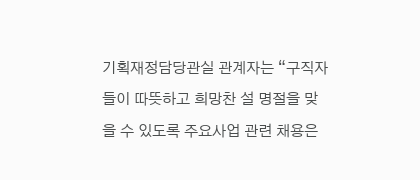기획재정담당관실 관계자는 “구직자들이 따뜻하고 희망찬 설 명절을 맞을 수 있도록 주요사업 관련 채용은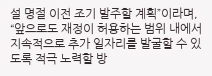설 명절 이전 조기 발주할 계획”이라며, “앞으로도 재정이 허용하는 범위 내에서 지속적으로 추가 일자리를 발굴할 수 있도록 적극 노력할 방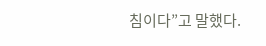침이다”고 말했다.